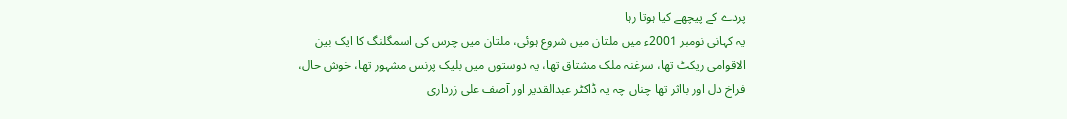پردے کے پیچھے کیا ہوتا رہا
یہ کہانی نومبر 2001ء میں ملتان میں شروع ہوئی، ملتان میں چرس کی اسمگلنگ کا ایک بین الاقوامی ریکٹ تھا، سرغنہ ملک مشتاق تھا، یہ دوستوں میں بلیک پرنس مشہور تھا، خوش حال، فراخ دل اور بااثر تھا چناں چہ یہ ڈاکٹر عبدالقدیر اور آصف علی زرداری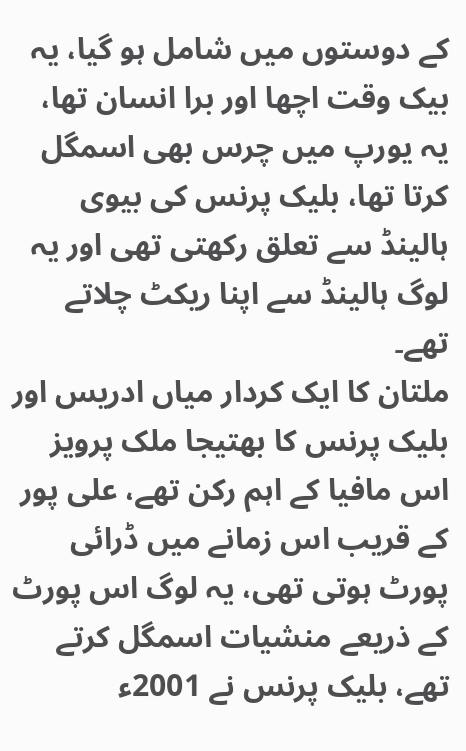کے دوستوں میں شامل ہو گیا، یہ بیک وقت اچھا اور برا انسان تھا، یہ یورپ میں چرس بھی اسمگل کرتا تھا، بلیک پرنس کی بیوی ہالینڈ سے تعلق رکھتی تھی اور یہ لوگ ہالینڈ سے اپنا ریکٹ چلاتے تھے۔
ملتان کا ایک کردار میاں ادریس اور بلیک پرنس کا بھتیجا ملک پرویز اس مافیا کے اہم رکن تھے، علی پور کے قریب اس زمانے میں ڈرائی پورٹ ہوتی تھی، یہ لوگ اس پورٹ کے ذریعے منشیات اسمگل کرتے تھے، بلیک پرنس نے 2001ء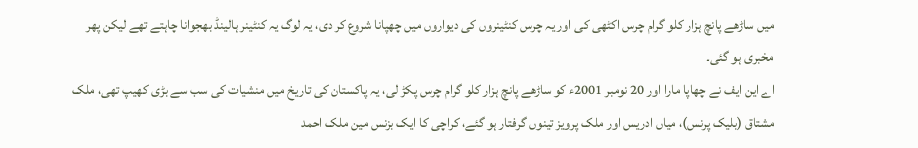میں ساڑھے پانچ ہزار کلو گرام چرس اکٹھی کی اور یہ چرس کنٹینروں کی دیواروں میں چھپانا شروع کر دی، یہ لوگ یہ کنٹینر ہالینڈ بھجوانا چاہتے تھے لیکن پھر مخبری ہو گئی۔
اے این ایف نے چھاپا مارا اور 20 نومبر 2001ء کو ساڑھے پانچ ہزار کلو گرام چرس پکڑ لی، یہ پاکستان کی تاریخ میں منشیات کی سب سے بڑی کھیپ تھی، ملک مشتاق (بلیک پرنس)، میاں ادریس اور ملک پرویز تینوں گرفتار ہو گئے، کراچی کا ایک بزنس مین ملک احمد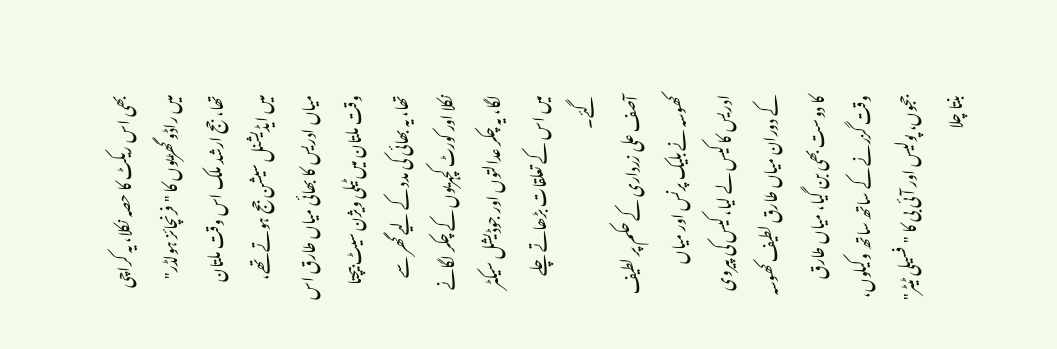بھی اس ریکٹ کا حصہ نکلا، یہ کراچی میں راڈو گھڑیوں کا "فرنچائز ہولڈر" تھا، جج ارشد ملک اس وقت ملتان میں ایڈیشنل سیشن جج ہوتے تھے، میاں ادریس کا بھائی میاں طارق اس وقت ملتان میں ٹیلی ویژن سیٹ بیچتا تھا، یہ بھائی کی مدد کے لیے گھر سے نکلا اور کورٹ کچہریوں کے چکر لگانے لگا، یہ چکر عدالتوں اور جوڈیشل سیکٹر میں اس کے تعلقات بڑھاتے چلے گئے۔
آصف علی زرداری کے حکم پر لطیف کھوسہ نے بلیک پرنس اور میاں ادریس کا کیس لے لیا، کیس کی پیروی کے دوران میاں طارق لطیف کھوسہ کا دوست بھی بن گیا، میاں طارق وقت گزرنے کے ساتھ ساتھ وکیلوں، ججوں، پولیس اور آئی بی کا "فسیلی ٹیٹر" بنتا چلا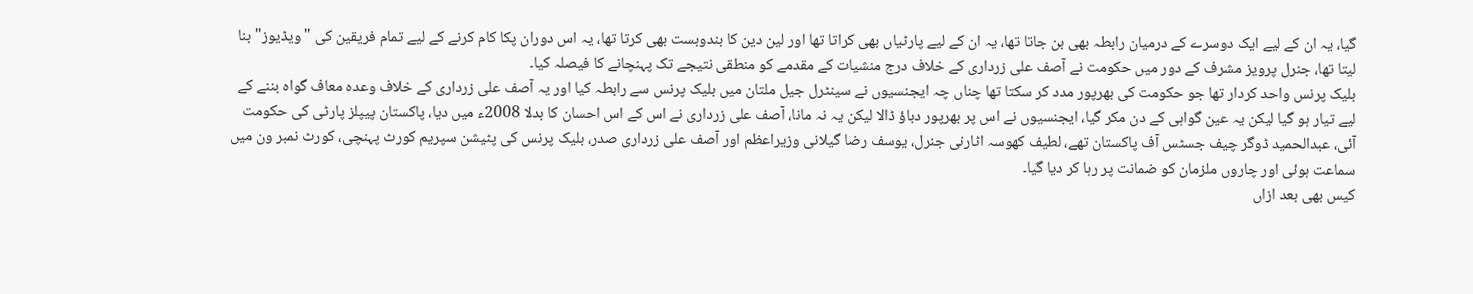گیا، یہ ان کے لیے ایک دوسرے کے درمیان رابطہ بھی بن جاتا تھا، یہ ان کے لیے پارٹیاں بھی کراتا تھا اور لین دین کا بندوبست بھی کرتا تھا، یہ اس دوران پکا کام کرنے کے لیے تمام فریقین کی "ویڈیوز" بنا لیتا تھا، جنرل پرویز مشرف کے دور میں حکومت نے آصف علی زرداری کے خلاف درج منشیات کے مقدمے کو منطقی نتیجے تک پہنچانے کا فیصلہ کیا۔
بلیک پرنس واحد کردار تھا جو حکومت کی بھرپور مدد کر سکتا تھا چناں چہ ایجنسیوں نے سینٹرل جیل ملتان میں بلیک پرنس سے رابطہ کیا اور یہ آصف علی زرداری کے خلاف وعدہ معاف گواہ بننے کے لیے تیار ہو گیا لیکن یہ عین گواہی کے دن مکر گیا، ایجنسیوں نے اس پر بھرپور دباؤ ڈالا لیکن یہ نہ مانا، آصف علی زرداری نے اس کے اس احسان کا بدلا 2008ء میں دیا، پاکستان پیپلز پارٹی کی حکومت آئی، عبدالحمید ڈوگر چیف جسٹس آف پاکستان تھے، لطیف کھوسہ اٹارنی جنرل، یوسف رضا گیلانی وزیراعظم اور آصف علی زرداری صدر، بلیک پرنس کی پٹیشن سپریم کورٹ پہنچی، کورٹ نمبر ون میں سماعت ہوئی اور چاروں ملزمان کو ضمانت پر رہا کر دیا گیا۔
کیس بھی بعد ازاں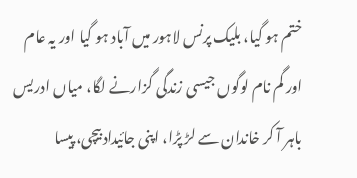ختم ہو گیا، بلیک پرنس لاہور میں آباد ہو گیا اور یہ عام اور گم نام لوگوں جیسی زندگی گزارنے لگا، میاں ادریس باہر آ کر خاندان سے لڑ پڑا، اپنی جائیداد بیچی، پیسا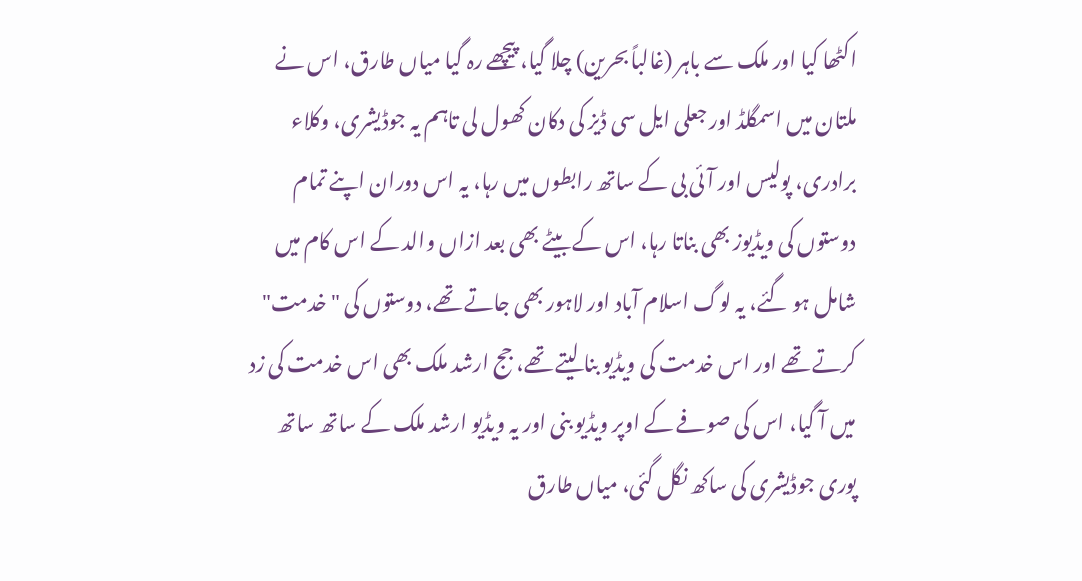اکٹھا کیا اور ملک سے باہر (غالباً بحرین) چلا گیا، پیچھے رہ گیا میاں طارق، اس نے ملتان میں اسمگلڈ اور جعلی ایل سی ڈیز کی دکان کھول لی تاہم یہ جوڈیشری، وکلاء برادری، پولیس اور آئی بی کے ساتھ رابطوں میں رہا، یہ اس دوران اپنے تمام دوستوں کی ویڈیوز بھی بناتا رہا، اس کے بیٹے بھی بعد ازاں والد کے اس کام میں شامل ہو گئے، یہ لوگ اسلام آباد اور لاہور بھی جاتے تھے، دوستوں کی "خدمت" کرتے تھے اور اس خدمت کی ویڈیو بنا لیتے تھے، جج ارشد ملک بھی اس خدمت کی زد میں آ گیا، اس کی صوفے کے اوپر ویڈیو بنی اور یہ ویڈیو ارشد ملک کے ساتھ ساتھ پوری جوڈیشری کی ساکھ نگل گئی، میاں طارق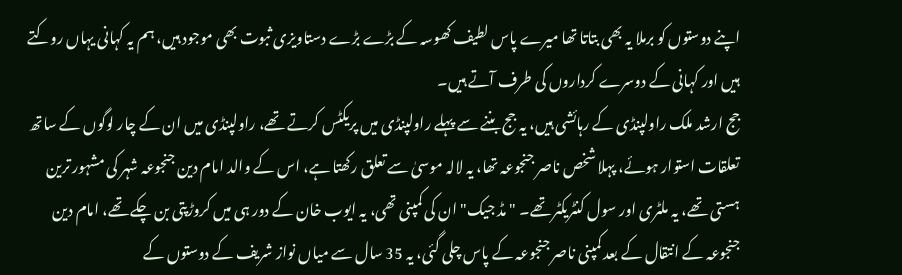اپنے دوستوں کو برملا یہ بھی بتاتا تھا میرے پاس لطیف کھوسہ کے بڑے بڑے دستاویزی ثبوت بھی موجود ہیں، ہم یہ کہانی یہاں روکتے ہیں اور کہانی کے دوسرے کرداروں کی طرف آتے ہیں۔
جج ارشد ملک راولپنڈی کے رہائشی ہیں، یہ جج بننے سے پہلے راولپنڈی میں پریکٹس کرتے تھے، راولپنڈی میں ان کے چار لوگوں کے ساتھ تعلقات استوار ہوئے، پہلا شخص ناصر جنجوعہ تھا، یہ لالہ موسیٰ سے تعلق رکھتا ہے، اس کے والد امام دین جنجوعہ شہر کی مشہور ترین ہستی تھے، یہ ملٹری اور سول کنٹریکٹر تھے۔ "مڈ جیک" ان کی کمپنی تھی، یہ ایوب خان کے دور ہی میں کروڑپتی بن چکے تھے، امام دین جنجوعہ کے انتقال کے بعد کمپنی ناصر جنجوعہ کے پاس چلی گئی، یہ 35 سال سے میاں نواز شریف کے دوستوں کے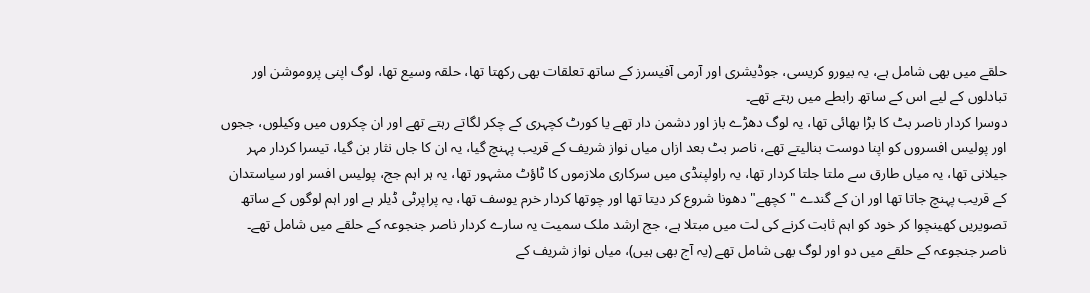حلقے میں بھی شامل ہے، یہ بیورو کریسی، جوڈیشری اور آرمی آفیسرز کے ساتھ تعلقات بھی رکھتا تھا، حلقہ وسیع تھا، لوگ اپنی پروموشن اور تبادلوں کے لیے اس کے ساتھ رابطے میں رہتے تھے۔
دوسرا کردار ناصر بٹ کا بڑا بھائی تھا، یہ لوگ دھڑے باز اور دشمن دار تھے یا کورٹ کچہری کے چکر لگاتے رہتے تھے اور ان چکروں میں وکیلوں، ججوں اور پولیس افسروں کو اپنا دوست بنالیتے تھے، ناصر بٹ بعد ازاں میاں نواز شریف کے قریب پہنچ گیا، یہ ان کا جاں نثار بن گیا، تیسرا کردار مہر جیلانی تھا، یہ میاں طارق سے ملتا جلتا کردار تھا، یہ راولپنڈی میں سرکاری ملازموں کا ٹاؤٹ مشہور تھا، یہ ہر اہم جج، پولیس افسر اور سیاستدان کے قریب پہنچ جاتا تھا اور ان کے گندے "کچھے" دھونا شروع کر دیتا تھا اور چوتھا کردار خرم یوسف تھا، یہ پراپرٹی ڈیلر ہے اور اہم لوگوں کے ساتھ تصویریں کھینچوا کر خود کو اہم ثابت کرنے کی لت میں مبتلا ہے، جج ارشد ملک سمیت یہ سارے کردار ناصر جنجوعہ کے حلقے میں شامل تھے۔
ناصر جنجوعہ کے حلقے میں دو اور لوگ بھی شامل تھے (یہ آج بھی ہیں)، میاں نواز شریف کے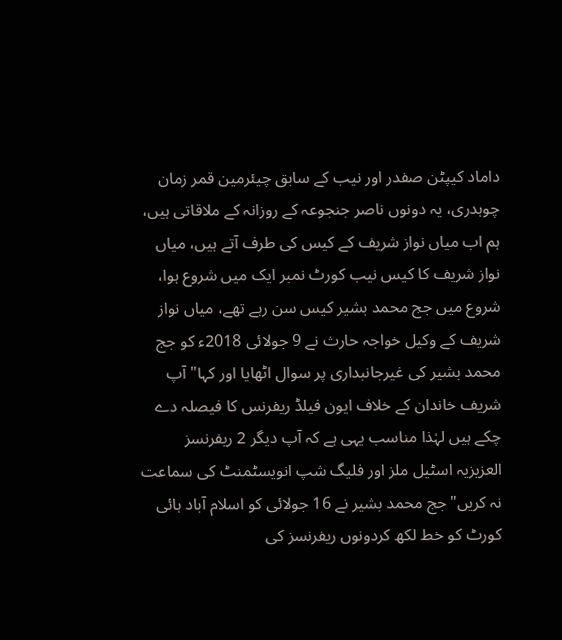داماد کیپٹن صفدر اور نیب کے سابق چیئرمین قمر زمان چوہدری، یہ دونوں ناصر جنجوعہ کے روزانہ کے ملاقاتی ہیں، ہم اب میاں نواز شریف کے کیس کی طرف آتے ہیں، میاں نواز شریف کا کیس نیب کورٹ نمبر ایک میں شروع ہوا، شروع میں جج محمد بشیر کیس سن رہے تھے، میاں نواز شریف کے وکیل خواجہ حارث نے 9 جولائی 2018ء کو جج محمد بشیر کی غیرجانبداری پر سوال اٹھایا اور کہا"آپ شریف خاندان کے خلاف ایون فیلڈ ریفرنس کا فیصلہ دے چکے ہیں لہٰذا مناسب یہی ہے کہ آپ دیگر 2 ریفرنسز العزیزیہ اسٹیل ملز اور فلیگ شپ انویسٹمنٹ کی سماعت نہ کریں"جج محمد بشیر نے 16 جولائی کو اسلام آباد ہائی کورٹ کو خط لکھ کردونوں ریفرنسز کی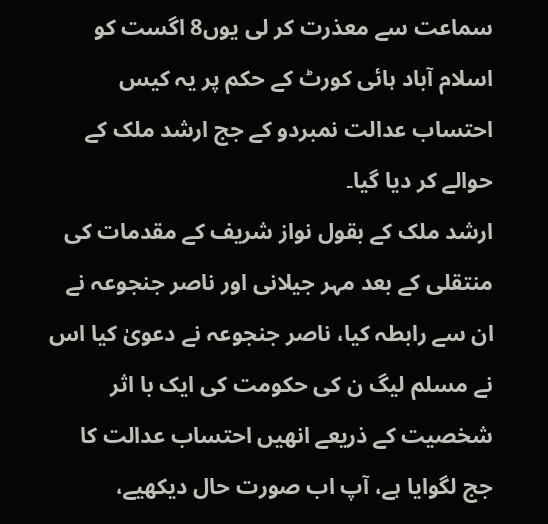سماعت سے معذرت کر لی یوں8 اگست کو اسلام آباد ہائی کورٹ کے حکم پر یہ کیس احتساب عدالت نمبردو کے جج ارشد ملک کے حوالے کر دیا گیا۔
ارشد ملک کے بقول نواز شریف کے مقدمات کی منتقلی کے بعد مہر جیلانی اور ناصر جنجوعہ نے ان سے رابطہ کیا، ناصر جنجوعہ نے دعویٰ کیا اس نے مسلم لیگ ن کی حکومت کی ایک با اثر شخصیت کے ذریعے انھیں احتساب عدالت کا جج لگوایا ہے، آپ اب صورت حال دیکھیے،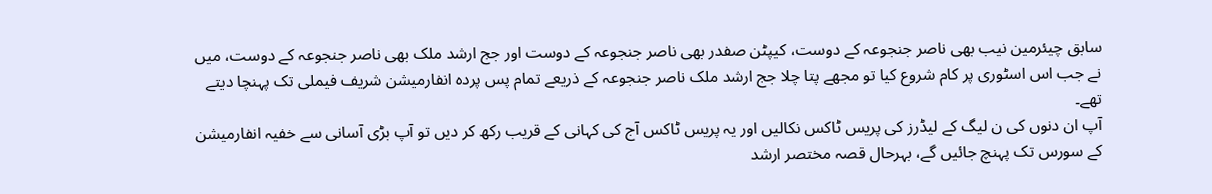سابق چیئرمین نیب بھی ناصر جنجوعہ کے دوست، کیپٹن صفدر بھی ناصر جنجوعہ کے دوست اور جج ارشد ملک بھی ناصر جنجوعہ کے دوست، میں نے جب اس اسٹوری پر کام شروع کیا تو مجھے پتا چلا جج ارشد ملک ناصر جنجوعہ کے ذریعے تمام پس پردہ انفارمیشن شریف فیملی تک پہنچا دیتے تھے۔
آپ ان دنوں کی ن لیگ کے لیڈرز کی پریس ٹاکس نکالیں اور یہ پریس ٹاکس آج کی کہانی کے قریب رکھ کر دیں تو آپ بڑی آسانی سے خفیہ انفارمیشن کے سورس تک پہنچ جائیں گے، بہرحال قصہ مختصر ارشد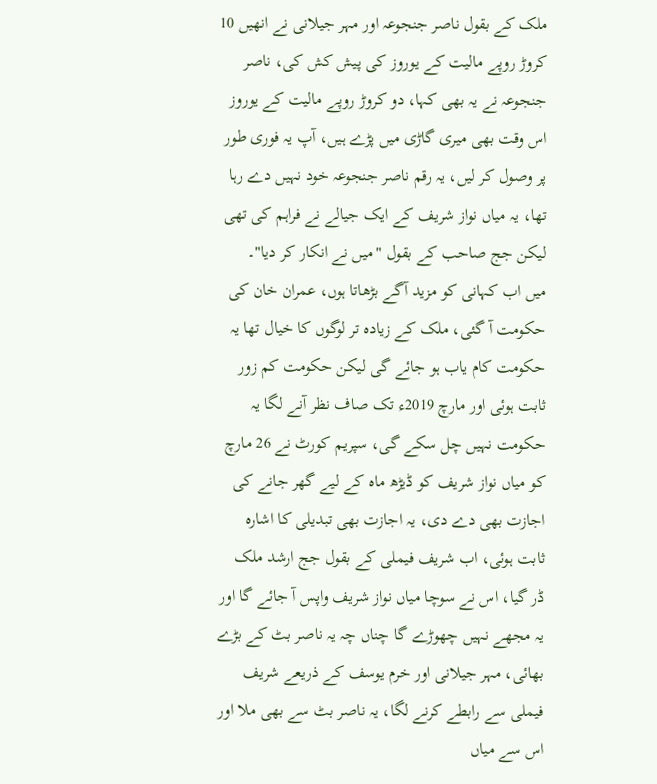ملک کے بقول ناصر جنجوعہ اور مہر جیلانی نے انھیں 10 کروڑ روپے مالیت کے یوروز کی پیش کش کی، ناصر جنجوعہ نے یہ بھی کہا، دو کروڑ روپے مالیت کے یوروز اس وقت بھی میری گاڑی میں پڑے ہیں، آپ یہ فوری طور پر وصول کر لیں، یہ رقم ناصر جنجوعہ خود نہیں دے رہا تھا، یہ میاں نواز شریف کے ایک جیالے نے فراہم کی تھی لیکن جج صاحب کے بقول "میں نے انکار کر دیا"۔
میں اب کہانی کو مزید آگے بڑھاتا ہوں، عمران خان کی حکومت آ گئی، ملک کے زیادہ تر لوگوں کا خیال تھا یہ حکومت کام یاب ہو جائے گی لیکن حکومت کم زور ثابت ہوئی اور مارچ 2019ء تک صاف نظر آنے لگا یہ حکومت نہیں چل سکے گی، سپریم کورٹ نے 26 مارچ کو میاں نواز شریف کو ڈیڑھ ماہ کے لیے گھر جانے کی اجازت بھی دے دی، یہ اجازت بھی تبدیلی کا اشارہ ثابت ہوئی، اب شریف فیملی کے بقول جج ارشد ملک ڈر گیا، اس نے سوچا میاں نواز شریف واپس آ جائے گا اور یہ مجھے نہیں چھوڑے گا چناں چہ یہ ناصر بٹ کے بڑے بھائی، مہر جیلانی اور خرم یوسف کے ذریعے شریف فیملی سے رابطے کرنے لگا، یہ ناصر بٹ سے بھی ملا اور اس سے میاں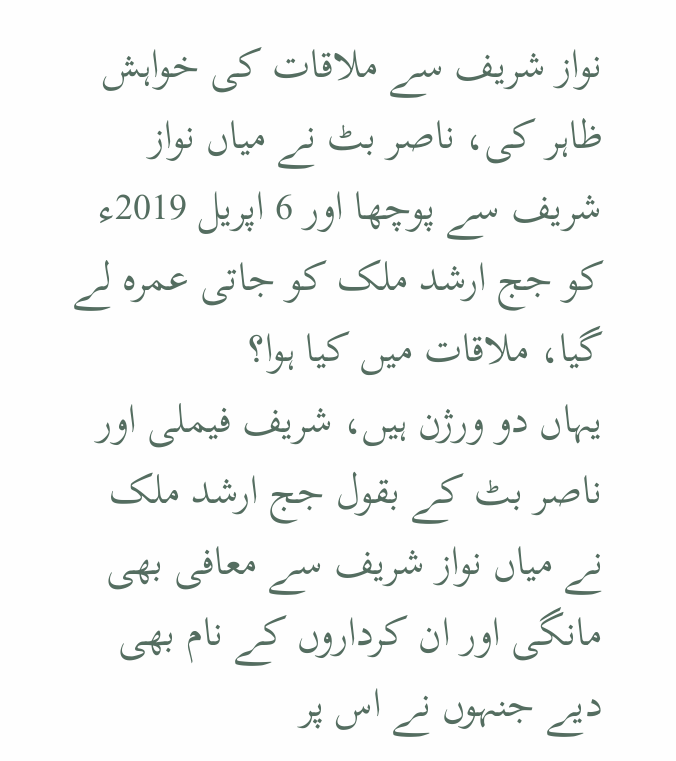نواز شریف سے ملاقات کی خواہش ظاہر کی، ناصر بٹ نے میاں نواز شریف سے پوچھا اور 6 اپریل 2019ء کو جج ارشد ملک کو جاتی عمرہ لے گیا، ملاقات میں کیا ہوا؟
یہاں دو ورژن ہیں، شریف فیملی اور ناصر بٹ کے بقول جج ارشد ملک نے میاں نواز شریف سے معافی بھی مانگی اور ان کرداروں کے نام بھی دیے جنہوں نے اس پر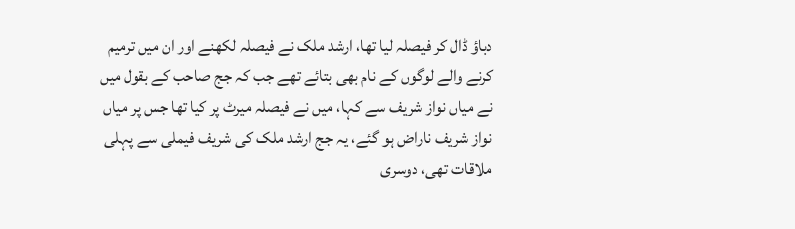دباؤ ڈال کر فیصلہ لیا تھا، ارشد ملک نے فیصلہ لکھنے اور ان میں ترمیم کرنے والے لوگوں کے نام بھی بتائے تھے جب کہ جج صاحب کے بقول میں نے میاں نواز شریف سے کہا، میں نے فیصلہ میرٹ پر کیا تھا جس پر میاں نواز شریف ناراض ہو گئے، یہ جج ارشد ملک کی شریف فیملی سے پہلی ملاقات تھی، دوسری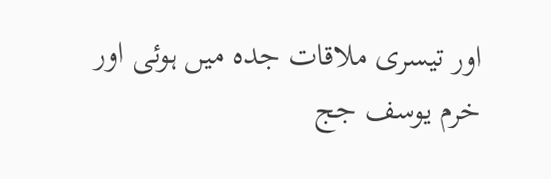اور تیسری ملاقات جدہ میں ہوئی اور خرم یوسف جج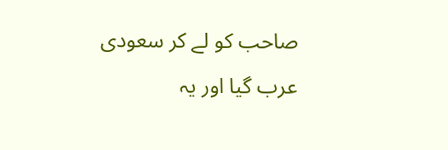صاحب کو لے کر سعودی عرب گیا اور یہ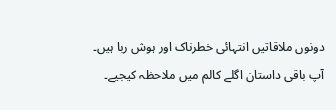دونوں ملاقاتیں انتہائی خطرناک اور ہوش ربا ہیں۔
آپ باقی داستان اگلے کالم میں ملاحظہ کیجیے۔